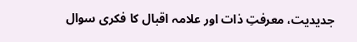جدیدیت، معرفتِ ذات اور علامہ اقبال کا فکری سوال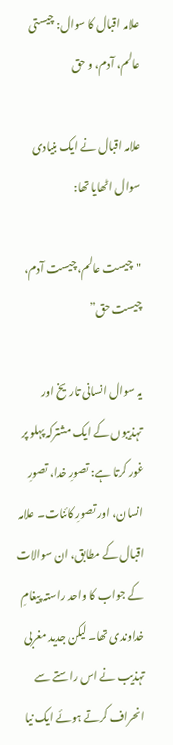علامہ اقبال کا سوال: چیستی عالم، آدم، و حق

علامہ اقبال نے ایک بنیادی سوال اٹھایا تھا:

"چیست عالم، چیست آدم، چیست حق”

یہ سوال انسانی تاریخ اور تہذیبوں کے ایک مشترکہ پہلو پر غور کرتا ہے: تصورِ خدا، تصورِ انسان، اور تصورِ کائنات۔ علامہ اقبال کے مطابق، ان سوالات کے جواب کا واحد راستہ پیغامِ خداوندی تھا۔ لیکن جدید مغربی تہذیب نے اس راستے سے انحراف کرتے ہوئے ایک نیا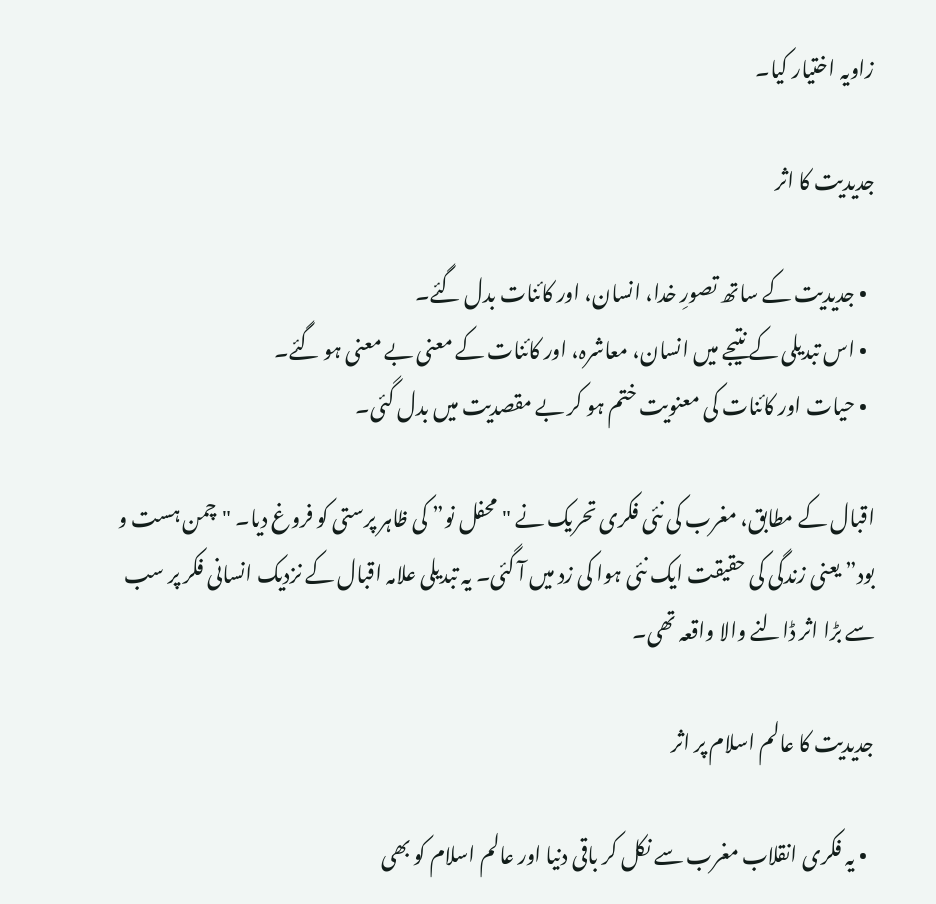زاویہ اختیار کیا۔

جدیدیت کا اثر

  • جدیدیت کے ساتھ تصورِ خدا، انسان، اور کائنات بدل گئے۔
  • اس تبدیلی کے نتیجے میں انسان، معاشرہ، اور کائنات کے معنی بے معنی ہو گئے۔
  • حیات اور کائنات کی معنویت ختم ہو کر بے مقصدیت میں بدل گئی۔

اقبال کے مطابق، مغرب کی نئی فکری تحریک نے "محفل نو” کی ظاہر پرستی کو فروغ دیا۔ "چمن ہست و بود” یعنی زندگی کی حقیقت ایک نئی ہوا کی زد میں آ گئی۔ یہ تبدیلی علامہ اقبال کے نزدیک انسانی فکر پر سب سے بڑا اثر ڈالنے والا واقعہ تھی۔

جدیدیت کا عالم اسلام پر اثر

  • یہ فکری انقلاب مغرب سے نکل کر باقی دنیا اور عالم اسلام کو بھی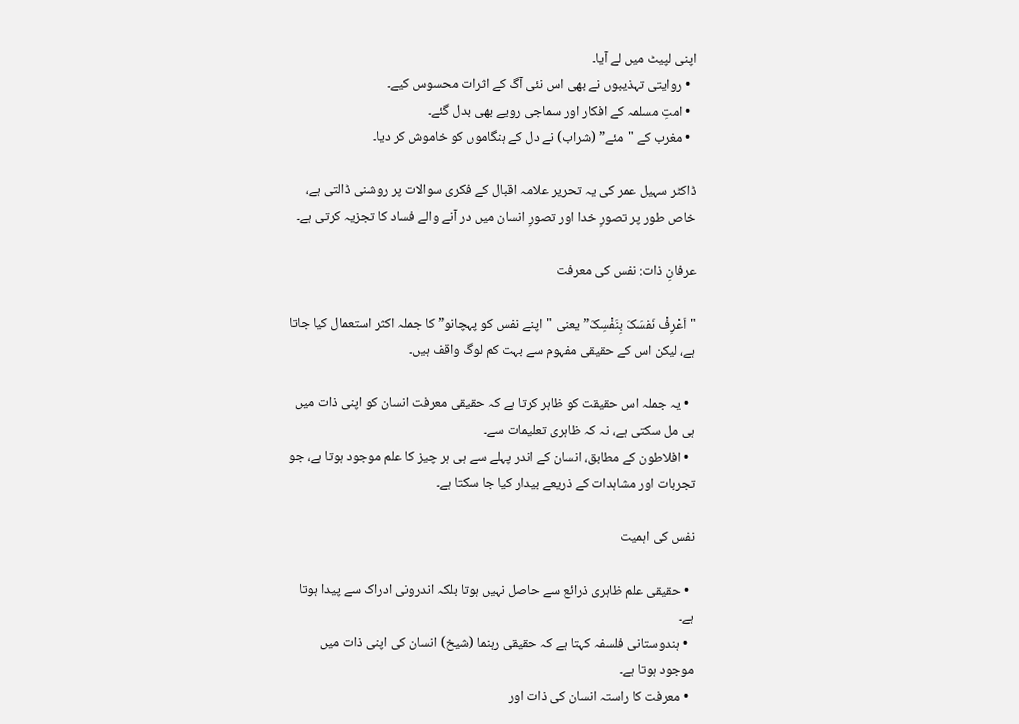اپنی لپیٹ میں لے آیا۔
  • روایتی تہذیبوں نے بھی اس نئی آگ کے اثرات محسوس کیے۔
  • امتِ مسلمہ کے افکار اور سماجی رویے بھی بدل گئے۔
  • مغرب کے "مئے” (شراب) نے دل کے ہنگاموں کو خاموش کر دیا۔

ڈاکٹر سہیل عمر کی یہ تحریر علامہ اقبال کے فکری سوالات پر روشنی ڈالتی ہے، خاص طور پر تصورِ خدا اور تصورِ انسان میں در آنے والے فساد کا تجزیہ کرتی ہے۔

عرفانِ ذات: نفس کی معرفت

"اَعْرِفْ نَفسَکَ بِنَفْسِکَ” یعنی "اپنے نفس کو پہچانو” کا جملہ اکثر استعمال کیا جاتا ہے، لیکن اس کے حقیقی مفہوم سے بہت کم لوگ واقف ہیں۔

  • یہ جملہ اس حقیقت کو ظاہر کرتا ہے کہ حقیقی معرفت انسان کو اپنی ذات میں ہی مل سکتی ہے، نہ کہ ظاہری تعلیمات سے۔
  • افلاطون کے مطابق، انسان کے اندر پہلے سے ہی ہر چیز کا علم موجود ہوتا ہے، جو تجربات اور مشاہدات کے ذریعے بیدار کیا جا سکتا ہے۔

نفس کی اہمیت

  • حقیقی علم ظاہری ذرائع سے حاصل نہیں ہوتا بلکہ اندرونی ادراک سے پیدا ہوتا ہے۔
  • ہندوستانی فلسفہ کہتا ہے کہ حقیقی رہنما (شیخ) انسان کی اپنی ذات میں موجود ہوتا ہے۔
  • معرفت کا راستہ انسان کی ذات اور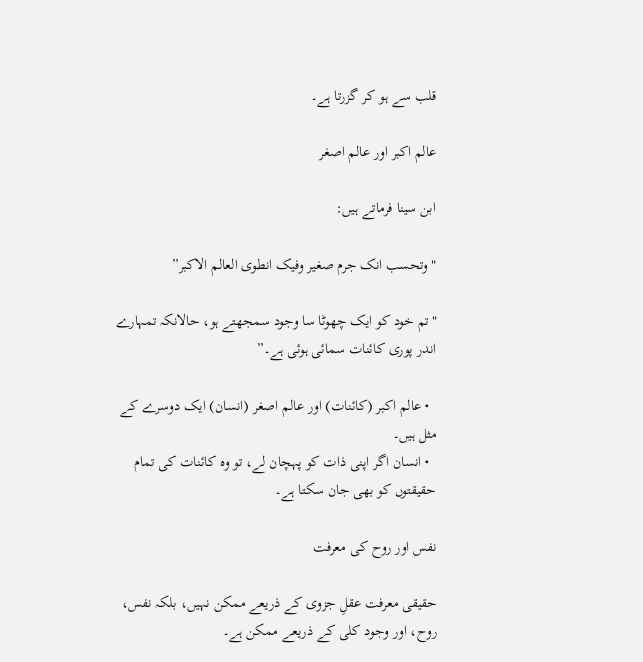قلب سے ہو کر گزرتا ہے۔

عالم اکبر اور عالم اصغر

ابن سینا فرماتے ہیں:

"وتحسب انک جرم صغیر وفیک انطوی العالم الاکبر”

"تم خود کو ایک چھوٹا سا وجود سمجھتے ہو، حالانکہ تمہارے اندر پوری کائنات سمائی ہوئی ہے۔”

  • عالم اکبر (کائنات) اور عالم اصغر (انسان) ایک دوسرے کے مثل ہیں۔
  • انسان اگر اپنی ذات کو پہچان لے، تو وہ کائنات کی تمام حقیقتوں کو بھی جان سکتا ہے۔

نفس اور روح کی معرفت

حقیقی معرفت عقلِ جزوی کے ذریعے ممکن نہیں، بلکہ نفس، روح، اور وجود کلی کے ذریعے ممکن ہے۔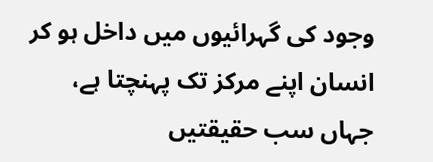وجود کی گہرائیوں میں داخل ہو کر انسان اپنے مرکز تک پہنچتا ہے، جہاں سب حقیقتیں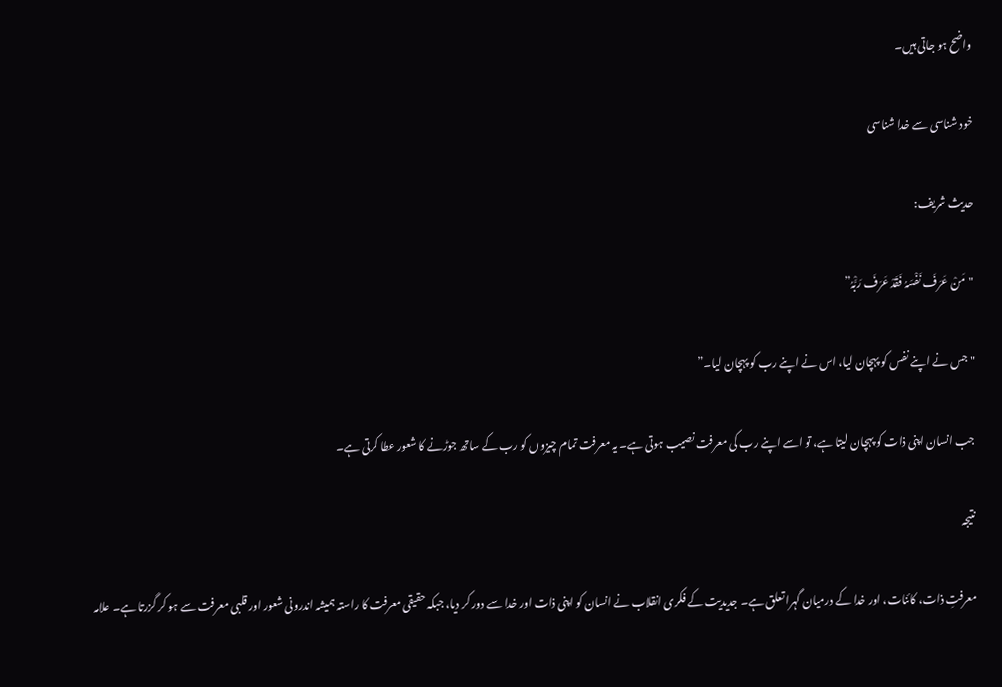واضح ہو جاتی ہیں۔

خود شناسی سے خدا شناسی

حدیث شریف:

"مَنْ عَرَفَ نَفْسَہُ فَقَدْ عَرَفَ رَبَّْہُ”

"جس نے اپنے نفس کو پہچان لیا، اس نے اپنے رب کو پہچان لیا۔”

جب انسان اپنی ذات کو پہچان لیتا ہے، تو اسے اپنے رب کی معرفت نصیب ہوتی ہے۔ یہ معرفت تمام چیزوں کو رب کے ساتھ جوڑنے کا شعور عطا کرتی ہے۔

نتیجہ

معرفتِ ذات، کائنات، اور خدا کے درمیان گہرا تعلق ہے۔ جدیدیت کے فکری انقلاب نے انسان کو اپنی ذات اور خدا سے دور کر دیا، جبکہ حقیقی معرفت کا راستہ ہمیشہ اندرونی شعور اور قلبی معرفت سے ہو کر گزرتا ہے۔ علامہ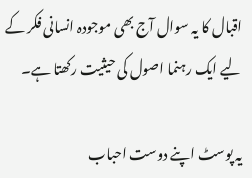اقبال کا یہ سوال آج بھی موجودہ انسانی فکر کے لیے ایک رہنما اصول کی حیثیت رکھتا ہے۔

یہ پوسٹ اپنے دوست احباب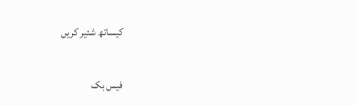کیساتھ شئیر کریں

فیس بک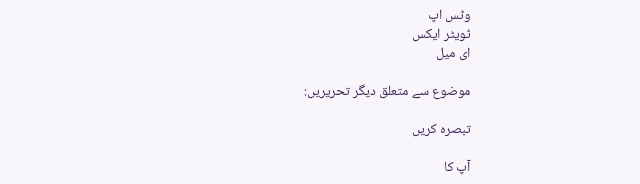وٹس اپ
ٹویٹر ایکس
ای میل

موضوع سے متعلق دیگر تحریریں:

تبصرہ کریں

آپ کا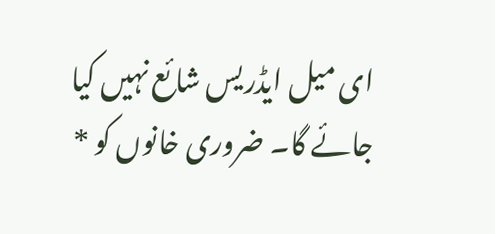ای میل ایڈریس شائع نہیں کیا جائے گا۔ ضروری خانوں کو *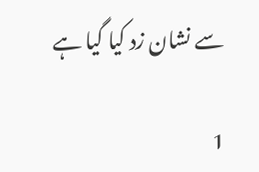سے نشان زد کیا گیا ہے

1